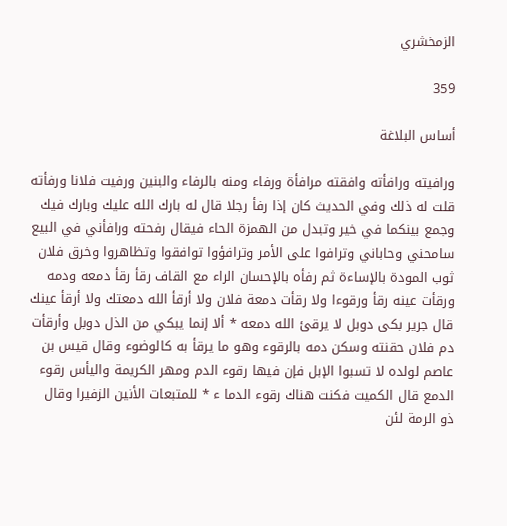الزمخشري

359

أساس البلاغة

ورافيته ورافأته وافقته مرافأة ورفاء ومنه بالرفاء والبنين ورفيت فلانا ورفأته قلت له ذلك وفي الحديث كان إذا رفأ رجلا قال له بارك الله عليك وبارك فيك وجمع بينكما في خير وتبدل من الهمزة الحاء فيقال رفحته ورافأني في البيع سامحني وحاباني وترافوا على الأمر وترافؤوا توافقوا وتظاهروا وخرق فلان ثوب المودة بالإساءة ثم رفأه بالإحسان الراء مع القاف رقأ رقأ دمعه ودمه ورقأت عينه رقأ ورقوءا ولا رقأت دمعة فلان ولا أرقأ الله دمعتك ولا أرقأ عينك قال جرير بكى دوبل لا يرقئ الله دمعه * ألا إنما يبكي من الذل دوبل وأرقأت دم فلان حقنته وسكن دمه بالرقوء وهو ما يرقأ به كالوضوء وقال قيس بن عاصم لولده لا تسبوا الإبل فإن فيها رقوء الدم ومهر الكريمة واليأس رقوء الدمع قال الكميت فكنت هناك رقوء الدما ء * للمتبعات الأنين الزفيرا وقال ذو الرمة لئن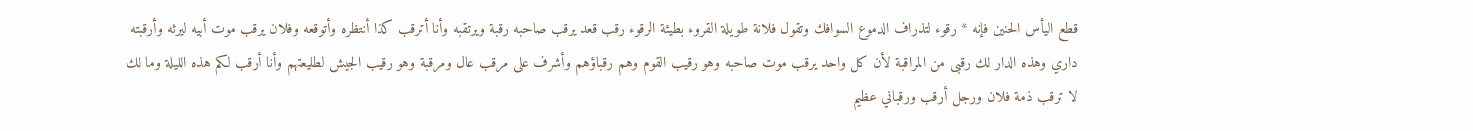قطع اليأس الحنين فإنه * رقوء لتذراف الدموع السوافك وتقول فلانة طويلة القروء بطيئة الرقوء رقب قعد يرقب صاحبه رقبة ويرتقبه وأنا أترقب كذا أنتظره وأتوقعه وفلان يرقب موت أبيه ليرثه وأرقبته داري وهذه الدار لك رقبى من المراقبة لأن كل واحد يرقب موت صاحبه وهو رقيب القوم وهم رقباؤهم وأشرف على مرقب عال ومرقبة وهو رقيب الجيش لطليعتهم وأنا أرقب لكم هذه الليلة وما لك لا ترقب ذمة فلان ورجل أرقب ورقباني عظيم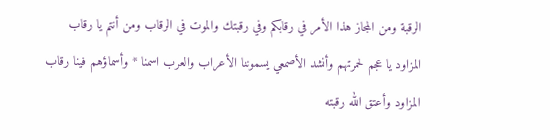الرقبة ومن المجاز هذا الأمر في رقابكم وفي رقبتك والموت في الرقاب ومن أنتم يا رقاب المزاود يا عجم لحمرتهم وأنشد الأصمعي يسموننا الأعراب والعرب اسمنا * وأسماؤهم فينا رقاب المزاود وأعتق الله رقبته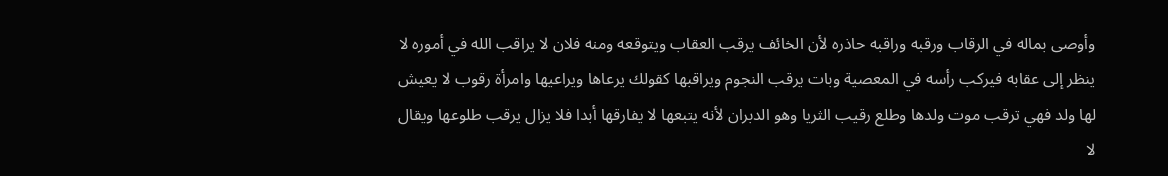وأوصى بماله في الرقاب ورقبه وراقبه حاذره لأن الخائف يرقب العقاب ويتوقعه ومنه فلان لا يراقب الله في أموره لا ينظر إلى عقابه فيركب رأسه في المعصية وبات يرقب النجوم ويراقبها كقولك يرعاها ويراعيها وامرأة رقوب لا يعيش لها ولد فهي ترقب موت ولدها وطلع رقيب الثريا وهو الدبران لأنه يتبعها لا يفارقها أبدا فلا يزال يرقب طلوعها ويقال لا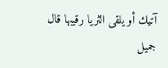آتيك أو يلقى الثريا رقيبها قال جميل